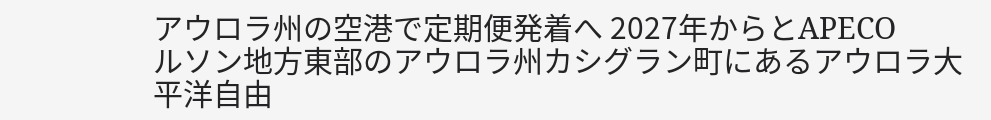アウロラ州の空港で定期便発着へ 2027年からとAPECO
ルソン地方東部のアウロラ州カシグラン町にあるアウロラ大平洋自由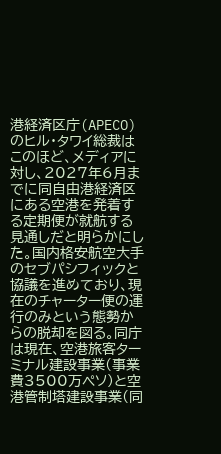港経済区庁(APECO)のヒル・タワイ総裁はこのほど、メディアに対し、2027年6月までに同自由港経済区にある空港を発着する定期便が就航する見通しだと明らかにした。国内格安航空大手のセブパシフィックと協議を進めており、現在のチャーター便の運行のみという態勢からの脱却を図る。同庁は現在、空港旅客ターミナル建設事業(事業費3500万ペソ)と空港管制塔建設事業(同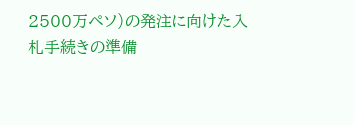2500万ペソ)の発注に向けた入札手続きの準備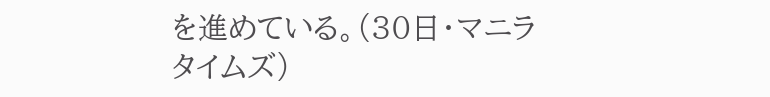を進めている。(30日・マニラタイムズ)